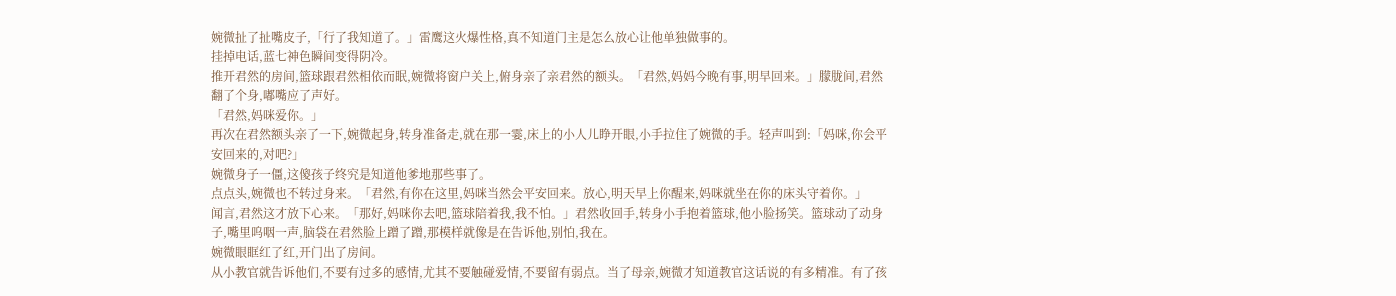婉微扯了扯嘴皮子,「行了我知道了。」雷鹰这火爆性格,真不知道门主是怎么放心让他单独做事的。
挂掉电话,蓝七神色瞬间变得阴冷。
推开君然的房间,篮球跟君然相依而眠,婉微将窗户关上,俯身亲了亲君然的额头。「君然,妈妈今晚有事,明早回来。」朦胧间,君然翻了个身,嘟嘴应了声好。
「君然,妈咪爱你。」
再次在君然额头亲了一下,婉微起身,转身准备走,就在那一霎,床上的小人儿睁开眼,小手拉住了婉微的手。轻声叫到:「妈咪,你会平安回来的,对吧?」
婉微身子一僵,这傻孩子终究是知道他爹地那些事了。
点点头,婉微也不转过身来。「君然,有你在这里,妈咪当然会平安回来。放心,明天早上你醒来,妈咪就坐在你的床头守着你。」
闻言,君然这才放下心来。「那好,妈咪你去吧,篮球陪着我,我不怕。」君然收回手,转身小手抱着篮球,他小脸扬笑。篮球动了动身子,嘴里呜咽一声,脑袋在君然脸上蹭了蹭,那模样就像是在告诉他,别怕,我在。
婉微眼眶红了红,开门出了房间。
从小教官就告诉他们,不要有过多的感情,尤其不要触碰爱情,不要留有弱点。当了母亲,婉微才知道教官这话说的有多精准。有了孩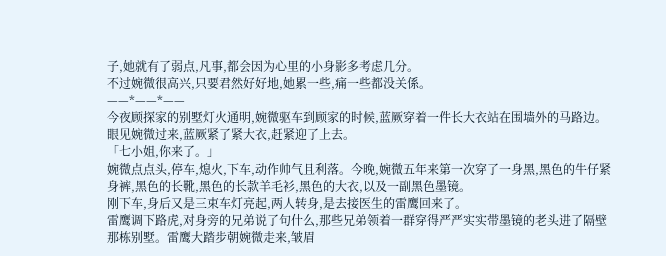子,她就有了弱点,凡事,都会因为心里的小身影多考虑几分。
不过婉微很高兴,只要君然好好地,她累一些,痛一些都没关係。
——*——*——
今夜顾探家的别墅灯火通明,婉微驱车到顾家的时候,蓝厥穿着一件长大衣站在围墙外的马路边。眼见婉微过来,蓝厥紧了紧大衣,赶紧迎了上去。
「七小姐,你来了。」
婉微点点头,停车,熄火,下车,动作帅气且利落。今晚,婉微五年来第一次穿了一身黑,黑色的牛仔紧身裤,黑色的长靴,黑色的长款羊毛衫,黑色的大衣,以及一副黑色墨镜。
刚下车,身后又是三束车灯亮起,两人转身,是去接医生的雷鹰回来了。
雷鹰调下路虎,对身旁的兄弟说了句什么,那些兄弟领着一群穿得严严实实带墨镜的老头进了隔壁那栋别墅。雷鹰大踏步朝婉微走来,皱眉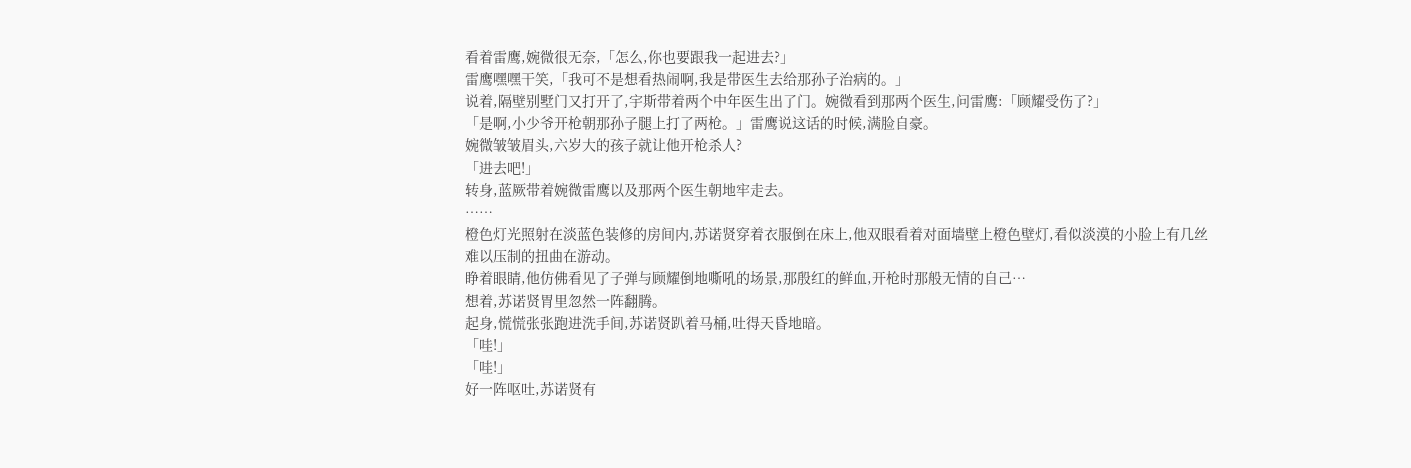看着雷鹰,婉微很无奈,「怎么,你也要跟我一起进去?」
雷鹰嘿嘿干笑,「我可不是想看热闹啊,我是带医生去给那孙子治病的。」
说着,隔壁别墅门又打开了,宇斯带着两个中年医生出了门。婉微看到那两个医生,问雷鹰:「顾耀受伤了?」
「是啊,小少爷开枪朝那孙子腿上打了两枪。」雷鹰说这话的时候,满脸自豪。
婉微皱皱眉头,六岁大的孩子就让他开枪杀人?
「进去吧!」
转身,蓝厥带着婉微雷鹰以及那两个医生朝地牢走去。
……
橙色灯光照射在淡蓝色装修的房间内,苏诺贤穿着衣服倒在床上,他双眼看着对面墙壁上橙色壁灯,看似淡漠的小脸上有几丝难以压制的扭曲在游动。
睁着眼睛,他仿佛看见了子弹与顾耀倒地嘶吼的场景,那殷红的鲜血,开枪时那般无情的自己…
想着,苏诺贤胃里忽然一阵翻腾。
起身,慌慌张张跑进洗手间,苏诺贤趴着马桶,吐得天昏地暗。
「哇!」
「哇!」
好一阵呕吐,苏诺贤有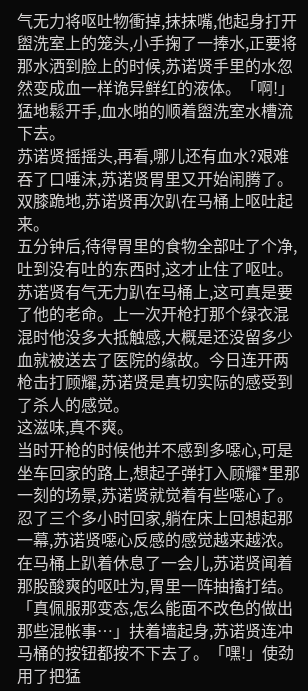气无力将呕吐物衝掉,抹抹嘴,他起身打开盥洗室上的笼头,小手掬了一捧水,正要将那水洒到脸上的时候,苏诺贤手里的水忽然变成血一样诡异鲜红的液体。「啊!」猛地鬆开手,血水啪的顺着盥洗室水槽流下去。
苏诺贤摇摇头,再看,哪儿还有血水?艰难吞了口唾沫,苏诺贤胃里又开始闹腾了。
双膝跪地,苏诺贤再次趴在马桶上呕吐起来。
五分钟后,待得胃里的食物全部吐了个净,吐到没有吐的东西时,这才止住了呕吐。苏诺贤有气无力趴在马桶上,这可真是要了他的老命。上一次开枪打那个绿衣混混时他没多大抵触感,大概是还没留多少血就被送去了医院的缘故。今日连开两枪击打顾耀,苏诺贤是真切实际的感受到了杀人的感觉。
这滋味,真不爽。
当时开枪的时候他并不感到多噁心,可是坐车回家的路上,想起子弹打入顾耀*里那一刻的场景,苏诺贤就觉着有些噁心了。忍了三个多小时回家,躺在床上回想起那一幕,苏诺贤噁心反感的感觉越来越浓。
在马桶上趴着休息了一会儿,苏诺贤闻着那股酸爽的呕吐为,胃里一阵抽搐打结。「真佩服那变态,怎么能面不改色的做出那些混帐事…」扶着墙起身,苏诺贤连冲马桶的按钮都按不下去了。「嘿!」使劲用了把猛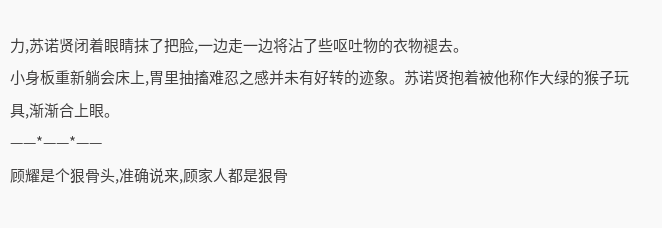力,苏诺贤闭着眼睛抹了把脸,一边走一边将沾了些呕吐物的衣物褪去。
小身板重新躺会床上,胃里抽搐难忍之感并未有好转的迹象。苏诺贤抱着被他称作大绿的猴子玩具,渐渐合上眼。
——*——*——
顾耀是个狠骨头,准确说来,顾家人都是狠骨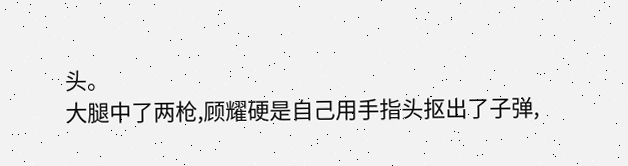头。
大腿中了两枪,顾耀硬是自己用手指头抠出了子弹,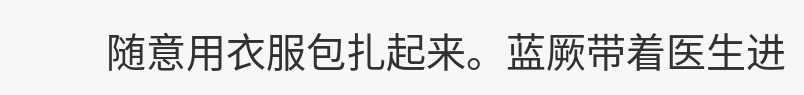随意用衣服包扎起来。蓝厥带着医生进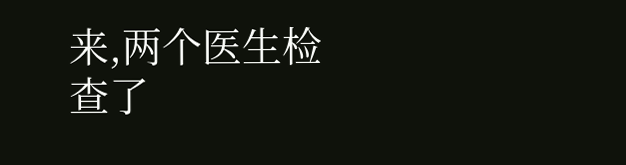来,两个医生检查了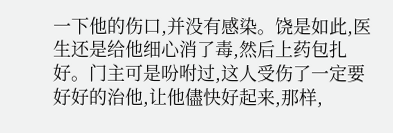一下他的伤口,并没有感染。饶是如此,医生还是给他细心消了毒,然后上药包扎好。门主可是吩咐过,这人受伤了一定要好好的治他,让他儘快好起来,那样,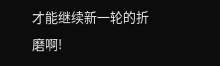才能继续新一轮的折磨啊!